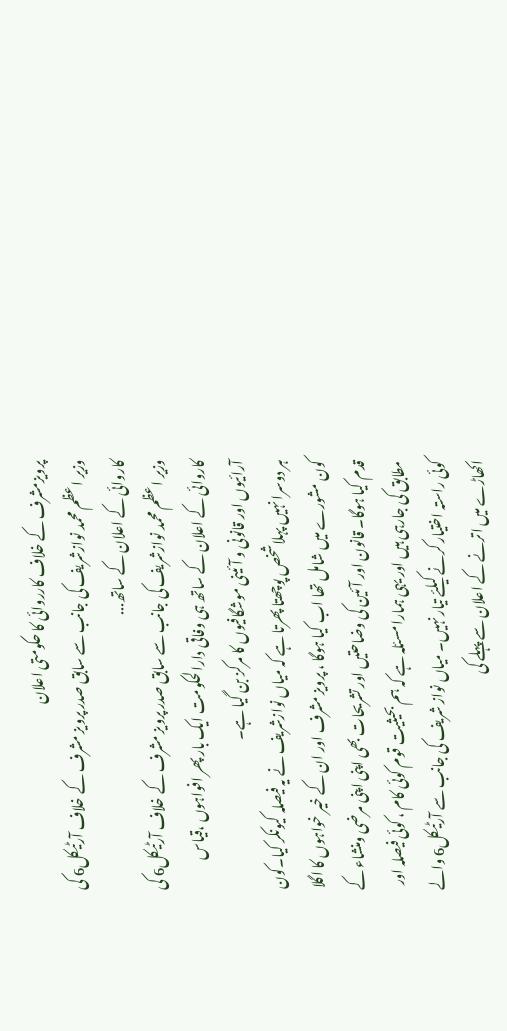پرویزمشرف کے خلاف کارروائی کا حکومتی اعلان
وزیر اعظم محمد نوازشریف کی جانب سے سابق صدر پرویز مشرف کے خلاف آرٹیکل6 کی کاروائی کے اعلان کے ساتھ...
وزیر اعظم محمد نوازشریف کی جانب سے سابق صدر پرویز مشرف کے خلاف آرٹیکل6 کی کاروائی کے اعلان کے ساتھ ہی وفاقی دارالحکومت ایک بار پھر افواہوں ،قیاس آرائیوں اور قانونی و آئینی موشگافیوں کا مرکز بن گیا ہے۔
ہر دوسرا نہیں پہلاشخص پوچھتا پھرتا ہے کہ میاں نوازشریف نے یہ فیصلہ کیونکر کیا۔کون کون مشورے میں شامل تھا اب کیا ہوگا ، پرویز مشرف اور ان کے خیر خواہوں کا اگلا قدم کیا ہوگا۔ قانون اور آئین کی وضاحتیں اور تشریحات بھی اپنی اپنی مرضی ومنشاء کے مطابق کی جارہی ہیں اور یہی ہمارا مسئلہ ہے کہ ہم بحیثیت قوم کوئی کام ، کوئی فیصلہ اور کوئی راستہ اختیار کرنے کیلئے تیار نہیں۔ میاں نواز شریف کی جانب سے آرٹیکل6 والے اکھاڑے میں اترنے کے اعلان سے پہلے کی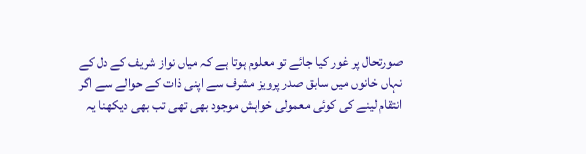صورتحال پر غور کیا جائے تو معلوم ہوتا ہے کہ میاں نواز شریف کے دل کے نہاں خانوں میں سابق صدر پرویز مشرف سے اپنی ذات کے حوالے سے اگر انتقام لینے کی کوئی معمولی خواہش موجود بھی تھی تب بھی دیکھنا یہ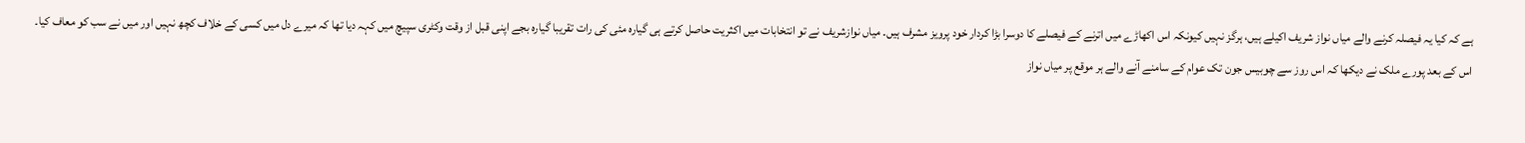ہے کہ کیا یہ فیصلہ کرنے والے میاں نواز شریف اکیلے ہیں، ہرگز نہیں کیونکہ اس اکھاڑے میں اترنے کے فیصلے کا دوسرا بڑا کردار خود پرویز مشرف ہیں۔ میاں نوازشریف نے تو انتخابات میں اکثریت حاصل کرتے ہی گیارہ مئی کی رات تقریبا گیارہ بجے اپنی قبل از وقت وکٹری سپیچ میں کہہ دیا تھا کہ میرے دل میں کسی کے خلاف کچھ نہیں اور میں نے سب کو معاف کیا۔
اس کے بعد پورے ملک نے دیکھا کہ اس روز سے چوبیس جون تک عوام کے سامنے آنے والے ہر موقع پر میاں نواز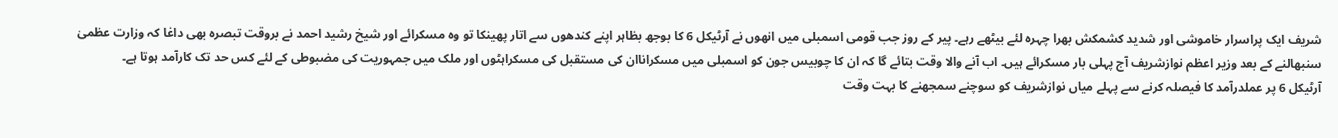شریف ایک پراسرار خاموشی اور شدید کشمکش بھرا چہرہ لئے بیٹھے رہے۔ پیر کے روز جب قومی اسمبلی میں انھوں نے آرٹیکل 6 کا بوجھ بظاہر اپنے کندھوں سے اتار پھینکا تو وہ مسکرائے اور شیخ رشید احمد نے بروقت تبصرہ بھی داغا کہ وزارت عظمیٰ سنبھالنے کے بعد وزیر اعظم نوازشریف آج پہلی بار مسکرائے ہیں۔ اب آنے والا وقت بتائے گا کہ ان کا چوبیس جون کو اسمبلی میں مسکراناان کی مستقبل کی مسکراہٹوں اور ملک میں جمہوریت کی مضبوطی کے لئے کس حد تک کارآمد ہوتا ہے۔
آرٹیکل 6 پر عملدرآمد کا فیصلہ کرنے سے پہلے میاں نوازشریف کو سوچنے سمجھنے کا بہت وقت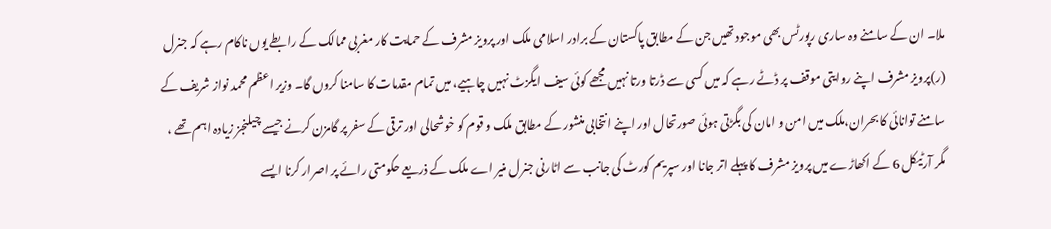ملا۔ ان کے سامنے وہ ساری رپورٹس بھی موجود تھیں جن کے مطابق پاکستان کے برادر اسلامی ملک اور پرویز مشرف کے حمایت کار مغربی ممالک کے رابطے یوں ناکام رہے کہ جنرل (ر)پرویز مشرف اپنے روایتی موقف پر ڈٹے رہے کہ میں کسی سے ڈرتا ورتا نہیں مجھے کوئی سیف ایگزٹ نہیں چاہیے، میں تمام مقدمات کا سامنا کروں گا۔ وزیر اعظم محمد نواز شریف کے سامنے توانائی کا بحران،ملک میں امن و امان کی بگڑتی ہوئی صورتحال اور اپنے انتخابی منشور کے مطابق ملک و قوم کو خوشحالی اور ترقی کے سفر پر گامزن کرنے جیسے چیلنجز زیادہ اہم تھے ، مگر آرٹیکل 6 کے اکھاڑے میں پرویز مشرف کا پہلے اتر جانا اور سپریم کورٹ کی جانب سے اٹارنی جنرل منیر اے ملک کے ذریعے حکومتی رائے پر اصرار کرنا ایسے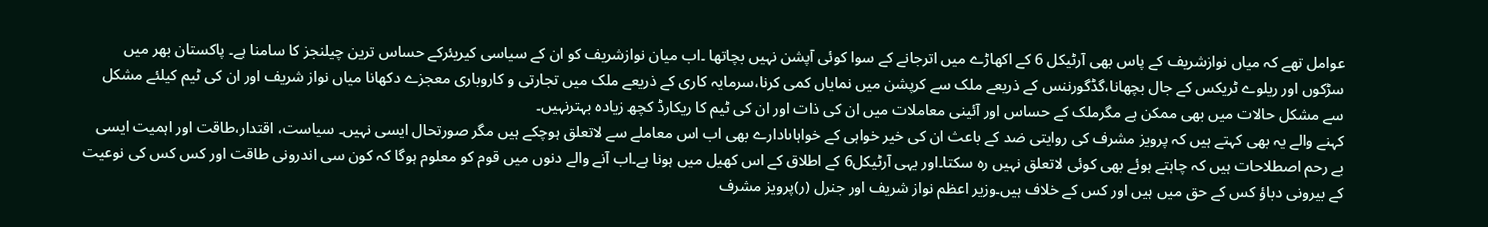عوامل تھے کہ میاں نوازشریف کے پاس بھی آرٹیکل 6 کے اکھاڑے میں اترجانے کے سوا کوئی آپشن نہیں بچاتھا ۔اب میان نوازشریف کو ان کے سیاسی کیریئرکے حساس ترین چیلنجز کا سامنا ہے۔ پاکستان بھر میں سڑکوں اور ریلوے ٹریکس کے جال بچھانا،گڈگورننس کے ذریعے ملک سے کرپشن میں نمایاں کمی کرنا،سرمایہ کاری کے ذریعے ملک میں تجارتی و کاروباری معجزے دکھانا میاں نواز شریف اور ان کی ٹیم کیلئے مشکل سے مشکل حالات میں بھی ممکن ہے مگرملک کے حساس اور آئینی معاملات میں ان کی ذات اور ان کی ٹیم کا ریکارڈ کچھ زیادہ بہترنہیں۔
کہنے والے یہ بھی کہتے ہیں کہ پرویز مشرف کی روایتی ضد کے باعث ان کی خیر خواہی کے خواہاںادارے بھی اب اس معاملے سے لاتعلق ہوچکے ہیں مگر صورتحال ایسی نہیں۔ سیاست، اقتدار،طاقت اور اہمیت ایسی بے رحم اصطلاحات ہیں کہ چاہتے ہوئے بھی کوئی لاتعلق نہیں رہ سکتا۔اور یہی آرٹیکل6 کے اطلاق کے اس کھیل میں ہونا ہے۔اب آنے والے دنوں میں قوم کو معلوم ہوگا کہ کون سی اندرونی طاقت اور کس کس کی نوعیت کے بیرونی دباؤ کس کے حق میں ہیں اور کس کے خلاف ہیں۔وزیر اعظم نواز شریف اور جنرل (ر)پرویز مشرف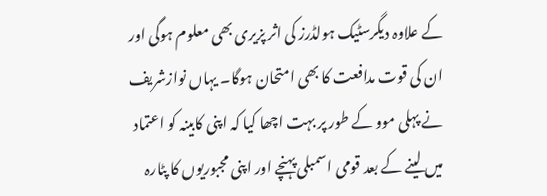کے علاوہ دیگرسٹیک ہولڈرز کی اثر پزیری بھی معلوم ہوگی اور ان کی قوت مدافعت کا بھی امتحان ہوگا۔ یہاں نوازشریف نے پہلی موو کے طور پر بہت اچھا کیا کہ اپنی کابینہ کو اعتماد میں لینے کے بعد قومی اسمبلی پہنچے اور اپنی مجبوریوں کا پٹارہ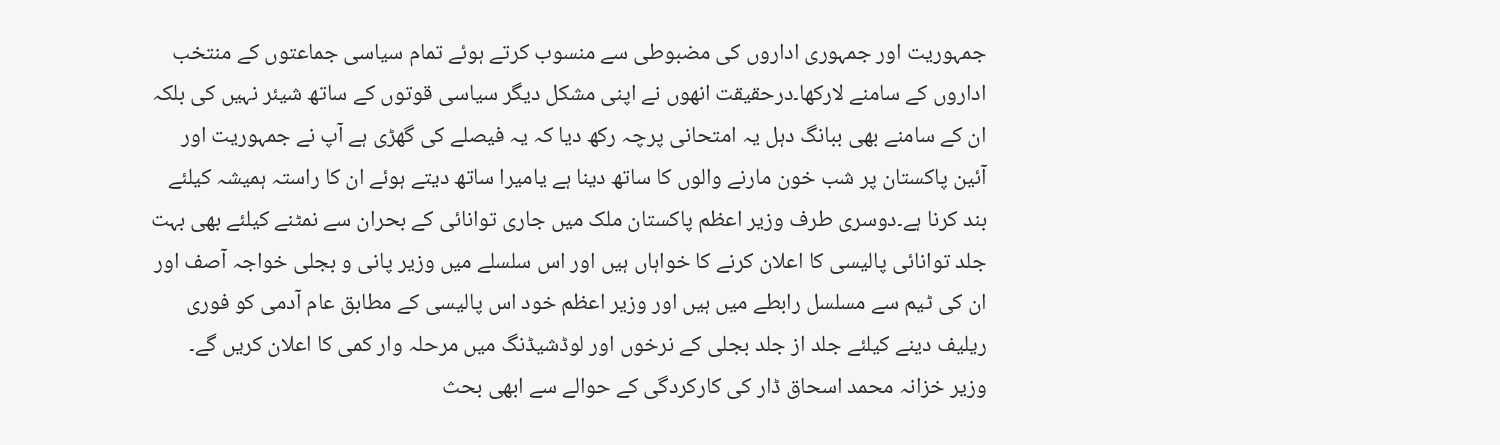جمہوریت اور جمہوری اداروں کی مضبوطی سے منسوب کرتے ہوئے تمام سیاسی جماعتوں کے منتخب اداروں کے سامنے لارکھا۔درحقیقت انھوں نے اپنی مشکل دیگر سیاسی قوتوں کے ساتھ شیئر نہیں کی بلکہ ان کے سامنے بھی ببانگ دہل یہ امتحانی پرچہ رکھ دیا کہ یہ فیصلے کی گھڑی ہے آپ نے جمہوریت اور آئین پاکستان پر شب خون مارنے والوں کا ساتھ دینا ہے یامیرا ساتھ دیتے ہوئے ان کا راستہ ہمیشہ کیلئے بند کرنا ہے۔دوسری طرف وزیر اعظم پاکستان ملک میں جاری توانائی کے بحران سے نمٹنے کیلئے بھی بہت جلد توانائی پالیسی کا اعلان کرنے کا خواہاں ہیں اور اس سلسلے میں وزیر پانی و بجلی خواجہ آصف اور ان کی ٹیم سے مسلسل رابطے میں ہیں اور وزیر اعظم خود اس پالیسی کے مطابق عام آدمی کو فوری ریلیف دینے کیلئے جلد از جلد بجلی کے نرخوں اور لوڈشیڈنگ میں مرحلہ وار کمی کا اعلان کریں گے۔
وزیر خزانہ محمد اسحاق ڈار کی کارکردگی کے حوالے سے ابھی بحث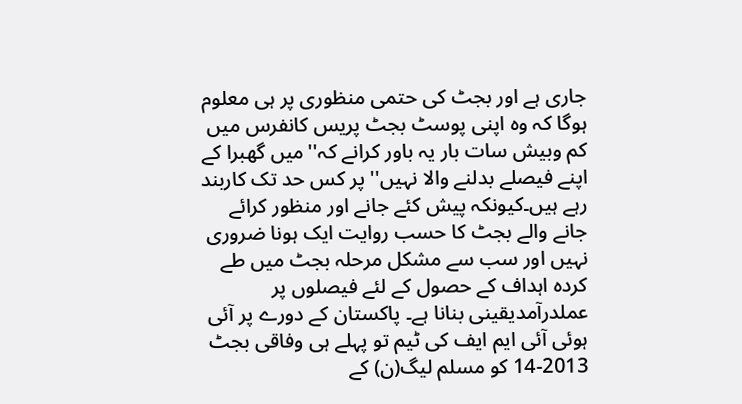جاری ہے اور بجٹ کی حتمی منظوری پر ہی معلوم ہوگا کہ وہ اپنی پوسٹ بجٹ پریس کانفرس میں کم وبیش سات بار یہ باور کرانے کہ''میں گھبرا کے اپنے فیصلے بدلنے والا نہیں'' پر کس حد تک کاربند رہے ہیں۔کیونکہ پیش کئے جانے اور منظور کرائے جانے والے بجٹ کا حسب روایت ایک ہونا ضروری نہیں اور سب سے مشکل مرحلہ بجٹ میں طے کردہ اہداف کے حصول کے لئے فیصلوں پر عملدرآمدیقینی بنانا ہے۔ پاکستان کے دورے پر آئی ہوئی آئی ایم ایف کی ٹیم تو پہلے ہی وفاقی بجٹ 2013-14 کو مسلم لیگ(ن) کے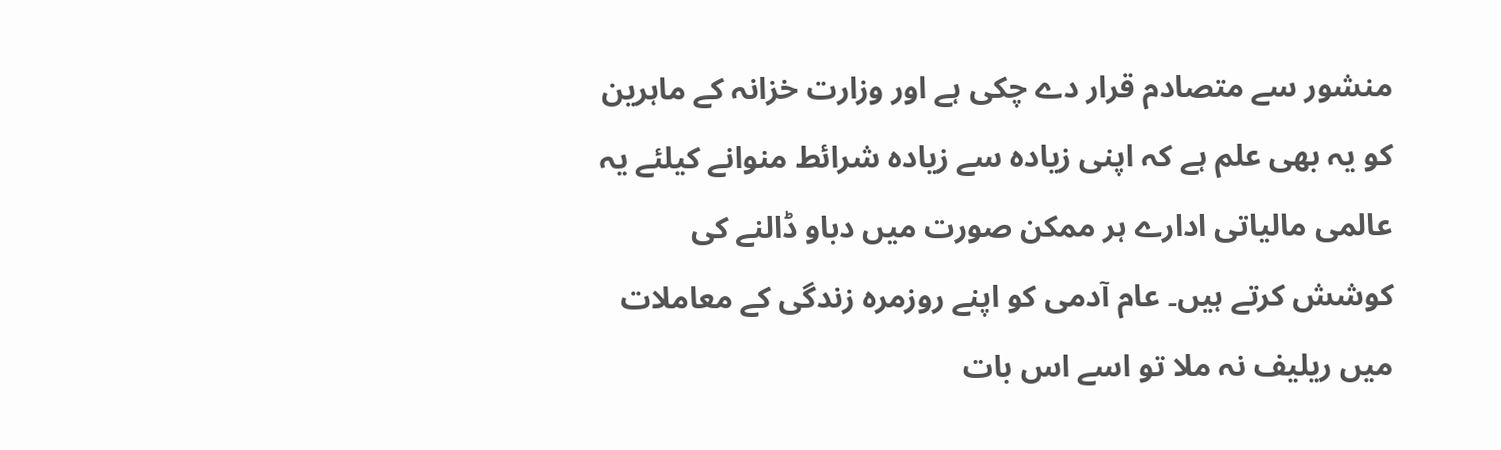منشور سے متصادم قرار دے چکی ہے اور وزارت خزانہ کے ماہرین کو یہ بھی علم ہے کہ اپنی زیادہ سے زیادہ شرائط منوانے کیلئے یہ عالمی مالیاتی ادارے ہر ممکن صورت میں دباو ڈالنے کی کوشش کرتے ہیں۔ عام آدمی کو اپنے روزمرہ زندگی کے معاملات میں ریلیف نہ ملا تو اسے اس بات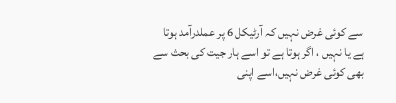سے کوئی غرض نہیں کہ آرٹیکل 6 پر عملدرآمد ہوتا ہے یا نہیں ، اگر ہوتا ہے تو اسے ہار جیت کی بحث سے بھی کوئی غرض نہیں،اسے اپنی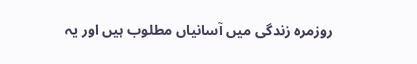روزمرہ زندگی میں آسانیاں مطلوب ہیں اور یہ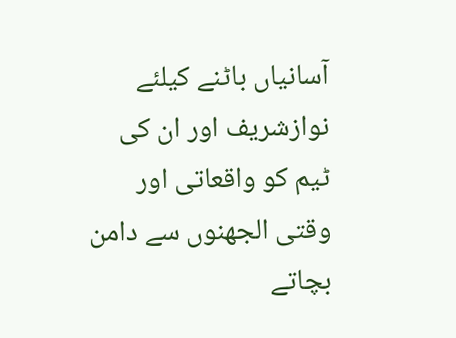آسانیاں باٹنے کیلئے نوازشریف اور ان کی ٹیم کو واقعاتی اور وقتی الجھنوں سے دامن بچاتے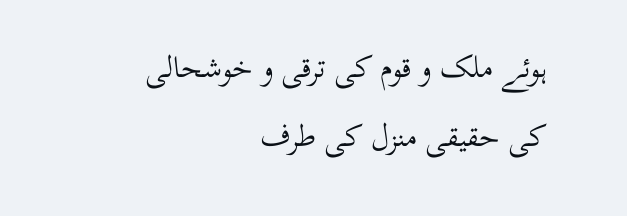ہوئے ملک و قوم کی ترقی و خوشحالی کی حقیقی منزل کی طرف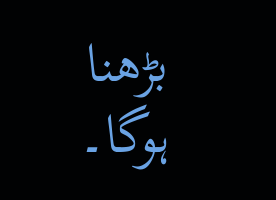بڑھنا ہوگا۔